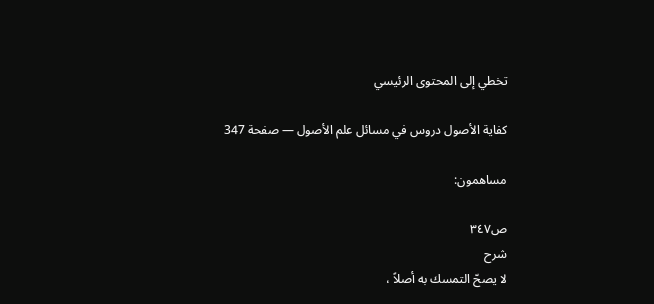تخطي إلى المحتوى الرئيسي

كفاية الأصول دروس في مسائل علم الأصول — صفحة 347

مساهمون:

ص٣٤٧
شرح
لا يصحّ التمسك به أصلاً ،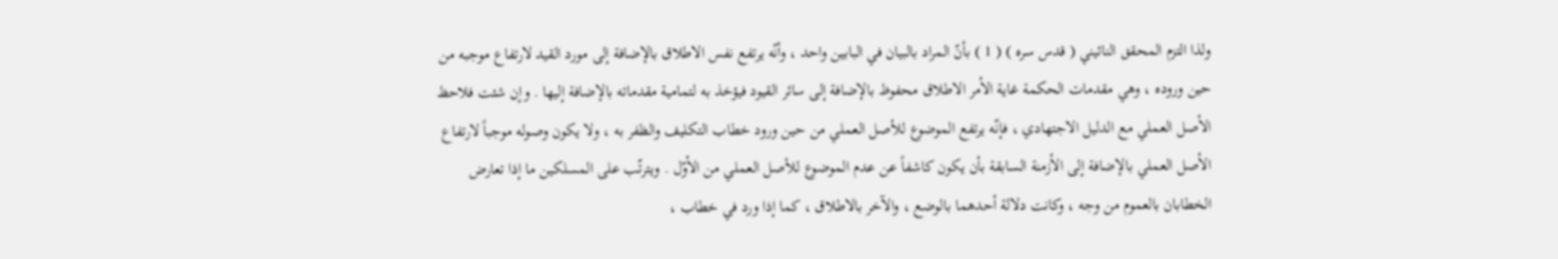ولذا التزم المحقق النائيني ( قدس سره ) ( 1 ) بأنّ المراد بالبيان في البابين واحد ، وأنّه يرتفع نفس الاطلاق بالإضافة إلى مورد القيد لارتفاع موجبه من حين وروده ، وهي مقدمات الحكمة غاية الأمر الاطلاق محفوظ بالإضافة إلى سائر القيود فيؤخذ به لتمامية مقدماته بالإضافة إليها . وإن شئت فلاحظ الأصل العملي مع الدليل الاجتهادي ، فإنّه يرتفع الموضوع للأصل العملي من حين ورود خطاب التكليف والظفر به ، ولا يكون وصوله موجباً لارتفاع الأصل العملي بالإضافة إلى الأزمنة السابقة بأن يكون كاشفاً عن عدم الموضوع للأصل العملي من الأوّل . ويترتّب على المسلكين ما إذا تعارض الخطابان بالعموم من وجه ، وكانت دلالة أحدهما بالوضع ، والآخر بالاطلاق ، كما إذا ورد في خطاب ،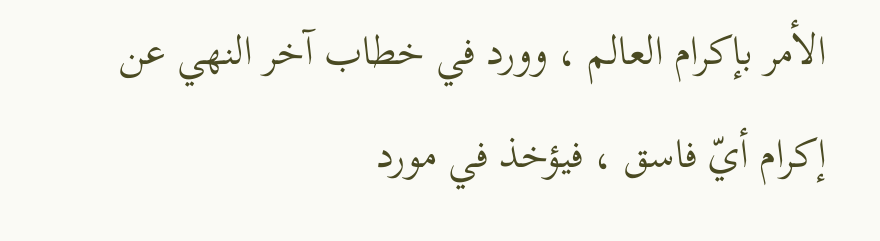الأمر بإكرام العالم ، وورد في خطاب آخر النهي عن إكرام أيّ فاسق ، فيؤخذ في مورد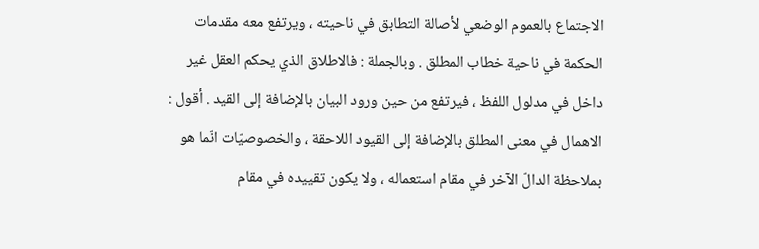الاجتماع بالعموم الوضعي لأصالة التطابق في ناحيته ، ويرتفع معه مقدمات الحكمة في ناحية خطاب المطلق . وبالجملة : فالاطلاق الذي يحكم العقل غير داخل في مدلول اللفظ ، فيرتفع من حين ورود البيان بالإضافة إلى القيد . أقول : الاهمال في معنى المطلق بالإضافة إلى القيود اللاحقة ، والخصوصيّات انّما هو بملاحظة الدالّ الآخر في مقام استعماله ، ولا يكون تقييده في مقام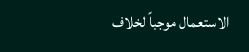الاستعمال موجباً لخلاف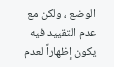الوضع ، ولكن مع عدم التقييد فيه يكون إظهاراً لعدم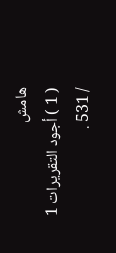هامش
( 1 ) أجود التقريرات 1 / 531 .